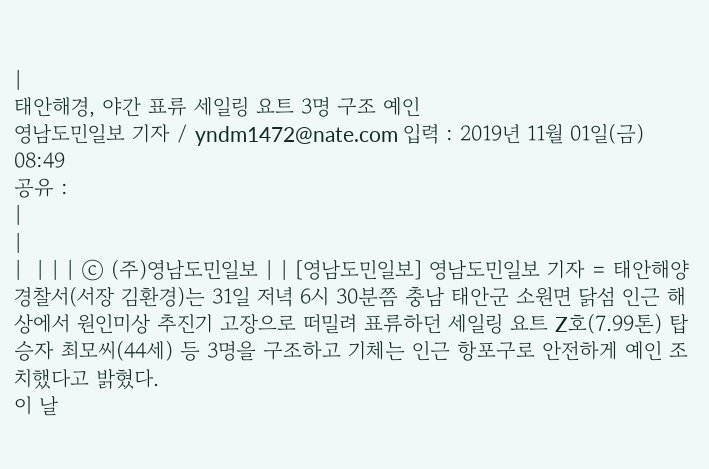|
태안해경, 야간 표류 세일링 요트 3명 구조 예인
영남도민일보 기자 / yndm1472@nate.com 입력 : 2019년 11월 01일(금) 08:49
공유 :
|
|
|  | | | ⓒ (주)영남도민일보 | | [영남도민일보] 영남도민일보 기자 = 태안해양경찰서(서장 김환경)는 31일 저녁 6시 30분쯤 충남 태안군 소원면 닭섬 인근 해상에서 원인미상 추진기 고장으로 떠밀려 표류하던 세일링 요트 Z호(7.99톤) 탑승자 최모씨(44세) 등 3명을 구조하고 기체는 인근 항포구로 안전하게 예인 조치했다고 밝혔다.
이 날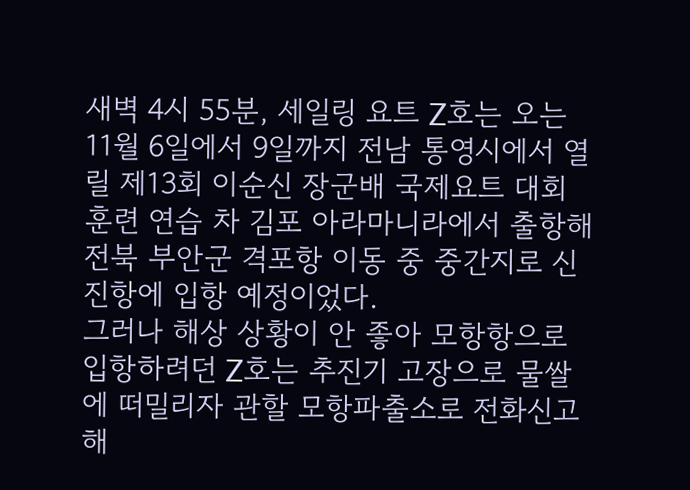새벽 4시 55분, 세일링 요트 Z호는 오는 11월 6일에서 9일까지 전남 통영시에서 열릴 제13회 이순신 장군배 국제요트 대회 훈련 연습 차 김포 아라마니라에서 출항해 전북 부안군 격포항 이동 중 중간지로 신진항에 입항 예정이었다.
그러나 해상 상황이 안 좋아 모항항으로 입항하려던 Z호는 추진기 고장으로 물쌀에 떠밀리자 관할 모항파출소로 전화신고해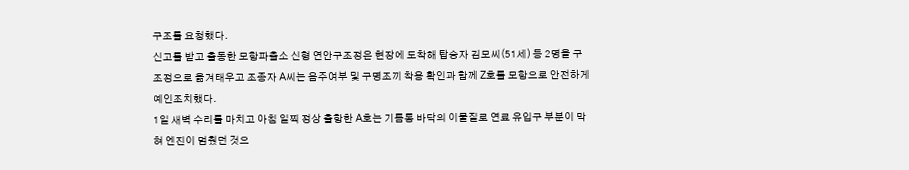구조를 요청했다.
신고를 받고 출동한 모항파출소 신형 연안구조정은 현장에 도착해 탑승자 김모씨(51세) 등 2명을 구조정으로 옮겨태우고 조종자 A씨는 음주여부 및 구명조끼 착용 확인과 함께 Z호를 모항으로 안전하게 예인조치했다.
1일 새벽 수리를 마치고 아침 일찍 정상 출항한 A호는 기름통 바닥의 이물질로 연료 유입구 부분이 막혀 엔진이 멈췄던 것으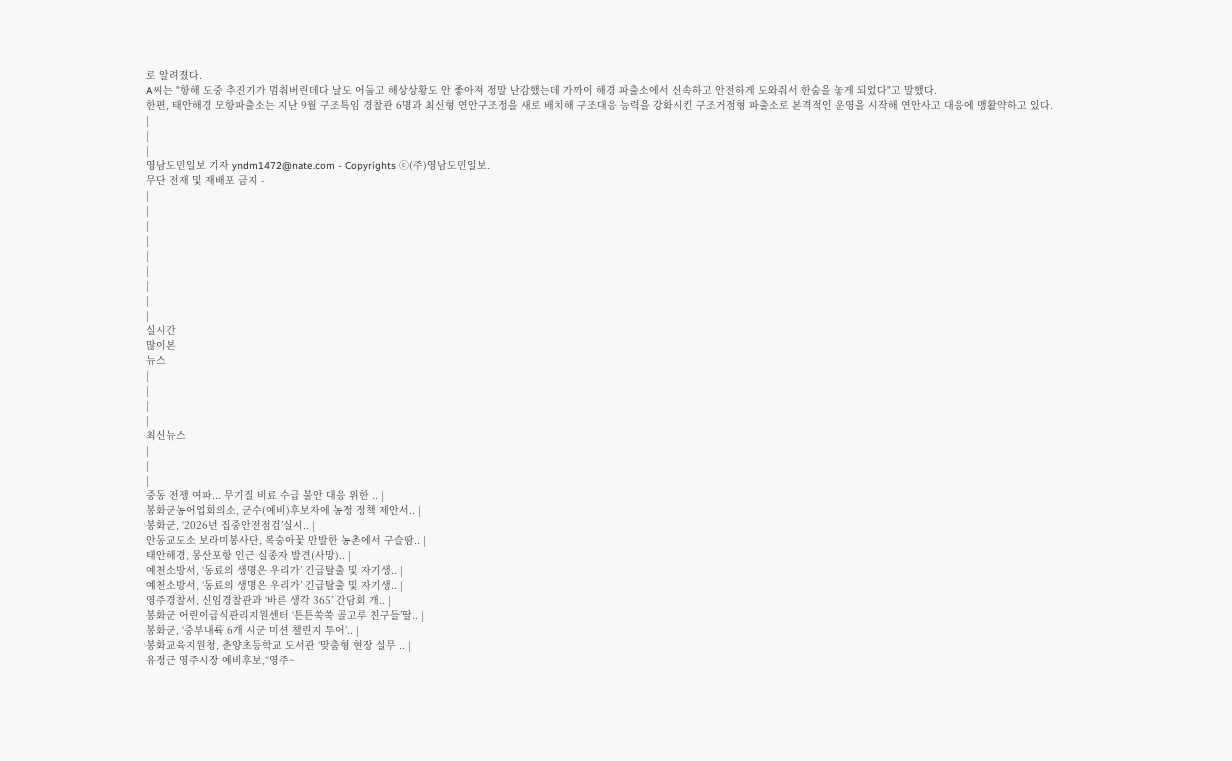로 알려졌다.
A씨는 "항해 도중 추진기가 멈춰버린데다 날도 어둡고 해상상황도 안 좋아져 정말 난감했는데 가까이 해경 파출소에서 신속하고 안전하게 도와줘서 한숨을 놓게 되었다"고 말했다.
한편, 태안해경 모항파출소는 지난 9월 구조특임 경찰관 6명과 최신형 연안구조정을 새로 배치해 구조대응 능력을 강화시킨 구조거점형 파출소로 본격적인 운영을 시작해 연안사고 대응에 맹활약하고 있다.
|
|
|
영남도민일보 기자 yndm1472@nate.com - Copyrights ⓒ(주)영남도민일보.
무단 전재 및 재배포 금지 -
|
|
|
|
|
|
|
|
|
실시간
많이본
뉴스
|
|
|
|
최신뉴스
|
|
|
중동 전쟁 여파... 무기질 비료 수급 불안 대응 위한 .. |
봉화군농어업회의소, 군수(예비)후보자에 농정 정책 제안서.. |
봉화군, ‘2026년 집중안전점검’실시.. |
안동교도소 보라미봉사단, 복숭아꽃 만발한 농촌에서 구슬땀.. |
태안해경, 몽산포항 인근 실종자 발견(사망).. |
예천소방서, ‘동료의 생명은 우리가’ 긴급탈출 및 자기생.. |
예천소방서, ‘동료의 생명은 우리가’ 긴급탈출 및 자기생.. |
영주경찰서, 신임경찰관과 ‘바른 생각 365’ 간담회 개.. |
봉화군 어린이급식관리지원센터 ‘튼튼쑥쑥 골고루 친구들’딸.. |
봉화군, ‘중부내륙 6개 시군 미션 챌린지 투어’.. |
봉화교육지원청, 춘양초등학교 도서관 ‘맞춤형 현장 실무 .. |
유정근 영주시장 예비후보,“영주~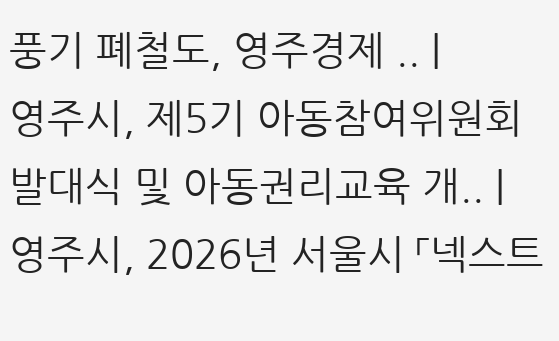풍기 폐철도, 영주경제 .. |
영주시, 제5기 아동참여위원회 발대식 및 아동권리교육 개.. |
영주시, 2026년 서울시 「넥스트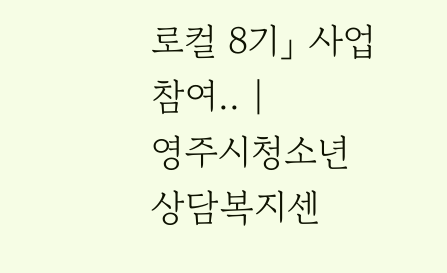로컬 8기」 사업 참여.. |
영주시청소년상담복지센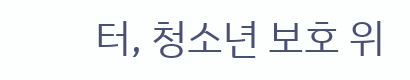터, 청소년 보호 위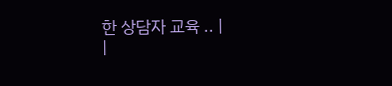한 상담자 교육 .. |
|